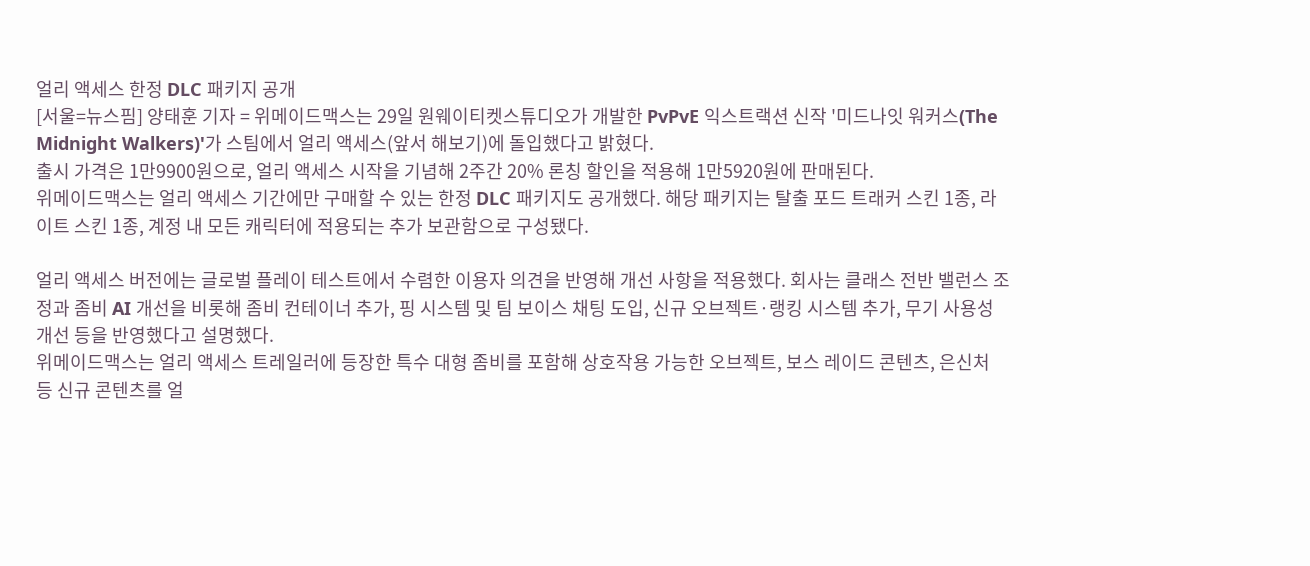얼리 액세스 한정 DLC 패키지 공개
[서울=뉴스핌] 양태훈 기자 = 위메이드맥스는 29일 원웨이티켓스튜디오가 개발한 PvPvE 익스트랙션 신작 '미드나잇 워커스(The Midnight Walkers)'가 스팀에서 얼리 액세스(앞서 해보기)에 돌입했다고 밝혔다.
출시 가격은 1만9900원으로, 얼리 액세스 시작을 기념해 2주간 20% 론칭 할인을 적용해 1만5920원에 판매된다.
위메이드맥스는 얼리 액세스 기간에만 구매할 수 있는 한정 DLC 패키지도 공개했다. 해당 패키지는 탈출 포드 트래커 스킨 1종, 라이트 스킨 1종, 계정 내 모든 캐릭터에 적용되는 추가 보관함으로 구성됐다.

얼리 액세스 버전에는 글로벌 플레이 테스트에서 수렴한 이용자 의견을 반영해 개선 사항을 적용했다. 회사는 클래스 전반 밸런스 조정과 좀비 AI 개선을 비롯해 좀비 컨테이너 추가, 핑 시스템 및 팀 보이스 채팅 도입, 신규 오브젝트·랭킹 시스템 추가, 무기 사용성 개선 등을 반영했다고 설명했다.
위메이드맥스는 얼리 액세스 트레일러에 등장한 특수 대형 좀비를 포함해 상호작용 가능한 오브젝트, 보스 레이드 콘텐츠, 은신처 등 신규 콘텐츠를 얼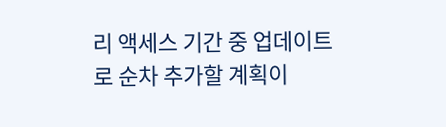리 액세스 기간 중 업데이트로 순차 추가할 계획이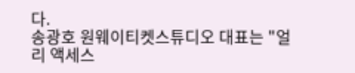다.
송광호 원웨이티켓스튜디오 대표는 "얼리 액세스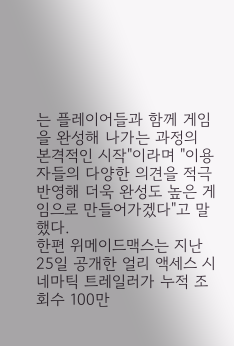는 플레이어들과 함께 게임을 완성해 나가는 과정의 본격적인 시작"이라며 "이용자들의 다양한 의견을 적극 반영해 더욱 완성도 높은 게임으로 만들어가겠다"고 말했다.
한편 위메이드맥스는 지난 25일 공개한 얼리 액세스 시네마틱 트레일러가 누적 조회수 100만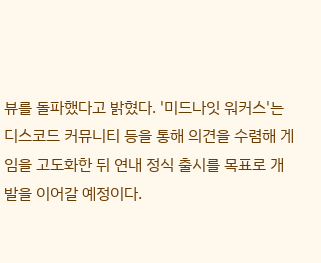뷰를 돌파했다고 밝혔다. '미드나잇 워커스'는 디스코드 커뮤니티 등을 통해 의견을 수렴해 게임을 고도화한 뒤 연내 정식 출시를 목표로 개발을 이어갈 예정이다.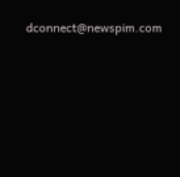dconnect@newspim.com